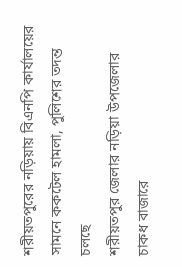শরীয়তপুরের নড়িয়ায় বিএনপি কার্যালয়ের সামনে ককটেল হামলা, পুলিশের তদন্ত চলছে
শরীয়তপুর জেলার নড়িয়া উপজেলার চাকধ বাজারে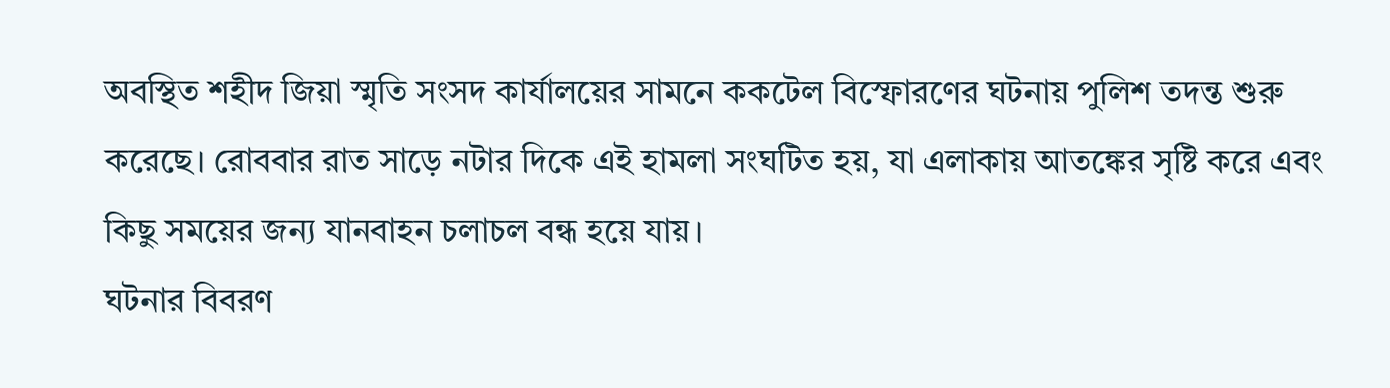অবস্থিত শহীদ জিয়া স্মৃতি সংসদ কার্যালয়ের সামনে ককটেল বিস্ফোরণের ঘটনায় পুলিশ তদন্ত শুরু করেছে। রোববার রাত সাড়ে নটার দিকে এই হামলা সংঘটিত হয়, যা এলাকায় আতঙ্কের সৃষ্টি করে এবং কিছু সময়ের জন্য যানবাহন চলাচল বন্ধ হয়ে যায়।
ঘটনার বিবরণ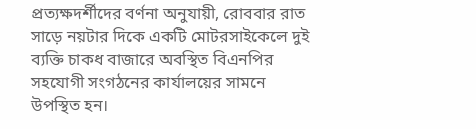প্রত্যক্ষদর্শীদের বর্ণনা অনুযায়ী, রোববার রাত সাড়ে নয়টার দিকে একটি মোটরসাইকেলে দুই ব্যক্তি চাকধ বাজারে অবস্থিত বিএনপির সহযোগী সংগঠনের কার্যালয়ের সামনে উপস্থিত হন।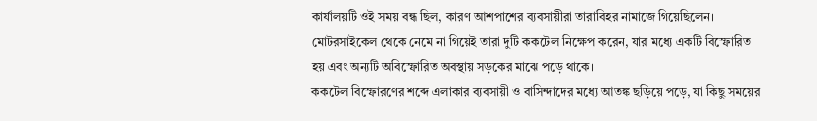কার্যালয়টি ওই সময় বন্ধ ছিল, কারণ আশপাশের ব্যবসায়ীরা তারাবিহর নামাজে গিয়েছিলেন। মোটরসাইকেল থেকে নেমে না গিয়েই তারা দুটি ককটেল নিক্ষেপ করেন, যার মধ্যে একটি বিস্ফোরিত হয় এবং অন্যটি অবিস্ফোরিত অবস্থায় সড়কের মাঝে পড়ে থাকে।
ককটেল বিস্ফোরণের শব্দে এলাকার ব্যবসায়ী ও বাসিন্দাদের মধ্যে আতঙ্ক ছড়িয়ে পড়ে, যা কিছু সময়ের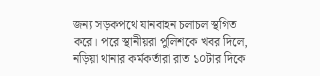জন্য সড়কপথে যানবাহন চলাচল স্থগিত করে। পরে স্থানীয়রা পুলিশকে খবর দিলে, নড়িয়া থানার কর্মকর্তারা রাত ১০টার দিকে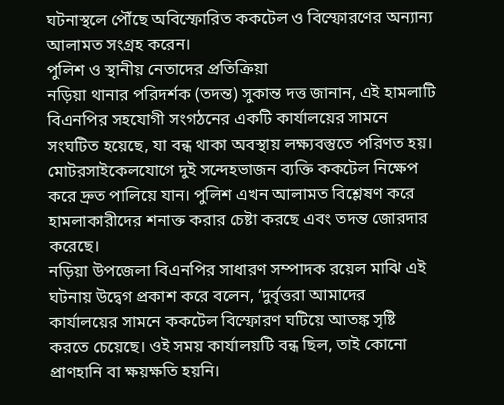ঘটনাস্থলে পৌঁছে অবিস্ফোরিত ককটেল ও বিস্ফোরণের অন্যান্য আলামত সংগ্রহ করেন।
পুলিশ ও স্থানীয় নেতাদের প্রতিক্রিয়া
নড়িয়া থানার পরিদর্শক (তদন্ত) সুকান্ত দত্ত জানান, এই হামলাটি বিএনপির সহযোগী সংগঠনের একটি কার্যালয়ের সামনে সংঘটিত হয়েছে, যা বন্ধ থাকা অবস্থায় লক্ষ্যবস্তুতে পরিণত হয়। মোটরসাইকেলযোগে দুই সন্দেহভাজন ব্যক্তি ককটেল নিক্ষেপ করে দ্রুত পালিয়ে যান। পুলিশ এখন আলামত বিশ্লেষণ করে হামলাকারীদের শনাক্ত করার চেষ্টা করছে এবং তদন্ত জোরদার করেছে।
নড়িয়া উপজেলা বিএনপির সাধারণ সম্পাদক রয়েল মাঝি এই ঘটনায় উদ্বেগ প্রকাশ করে বলেন, ‘দুর্বৃত্তরা আমাদের কার্যালয়ের সামনে ককটেল বিস্ফোরণ ঘটিয়ে আতঙ্ক সৃষ্টি করতে চেয়েছে। ওই সময় কার্যালয়টি বন্ধ ছিল, তাই কোনো প্রাণহানি বা ক্ষয়ক্ষতি হয়নি।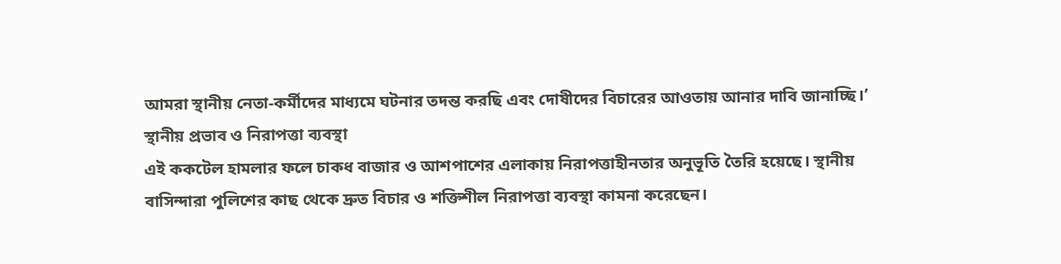আমরা স্থানীয় নেতা-কর্মীদের মাধ্যমে ঘটনার তদন্ত করছি এবং দোষীদের বিচারের আওতায় আনার দাবি জানাচ্ছি।’
স্থানীয় প্রভাব ও নিরাপত্তা ব্যবস্থা
এই ককটেল হামলার ফলে চাকধ বাজার ও আশপাশের এলাকায় নিরাপত্তাহীনতার অনুভূতি তৈরি হয়েছে। স্থানীয় বাসিন্দারা পুলিশের কাছ থেকে দ্রুত বিচার ও শক্তিশীল নিরাপত্তা ব্যবস্থা কামনা করেছেন।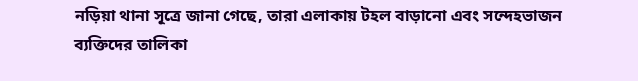নড়িয়া থানা সূত্রে জানা গেছে, তারা এলাকায় টহল বাড়ানো এবং সন্দেহভাজন ব্যক্তিদের তালিকা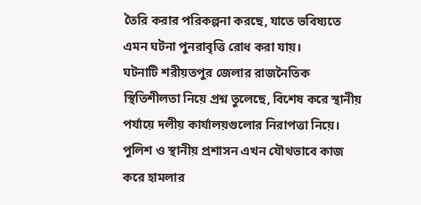তৈরি করার পরিকল্পনা করছে, যাতে ভবিষ্যতে এমন ঘটনা পুনরাবৃত্তি রোধ করা যায়।
ঘটনাটি শরীয়তপুর জেলার রাজনৈতিক স্থিতিশীলতা নিয়ে প্রশ্ন তুলেছে, বিশেষ করে স্থানীয় পর্যায়ে দলীয় কার্যালয়গুলোর নিরাপত্তা নিয়ে। পুলিশ ও স্থানীয় প্রশাসন এখন যৌথভাবে কাজ করে হামলার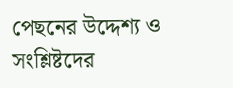পেছনের উদ্দেশ্য ও সংশ্লিষ্টদের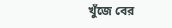খুঁজে বের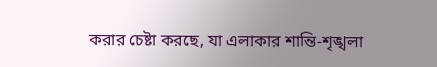করার চেষ্টা করছে, যা এলাকার শান্তি-শৃঙ্খলা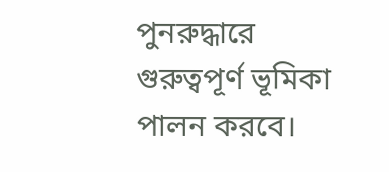পুনরুদ্ধারে গুরুত্বপূর্ণ ভূমিকা পালন করবে।